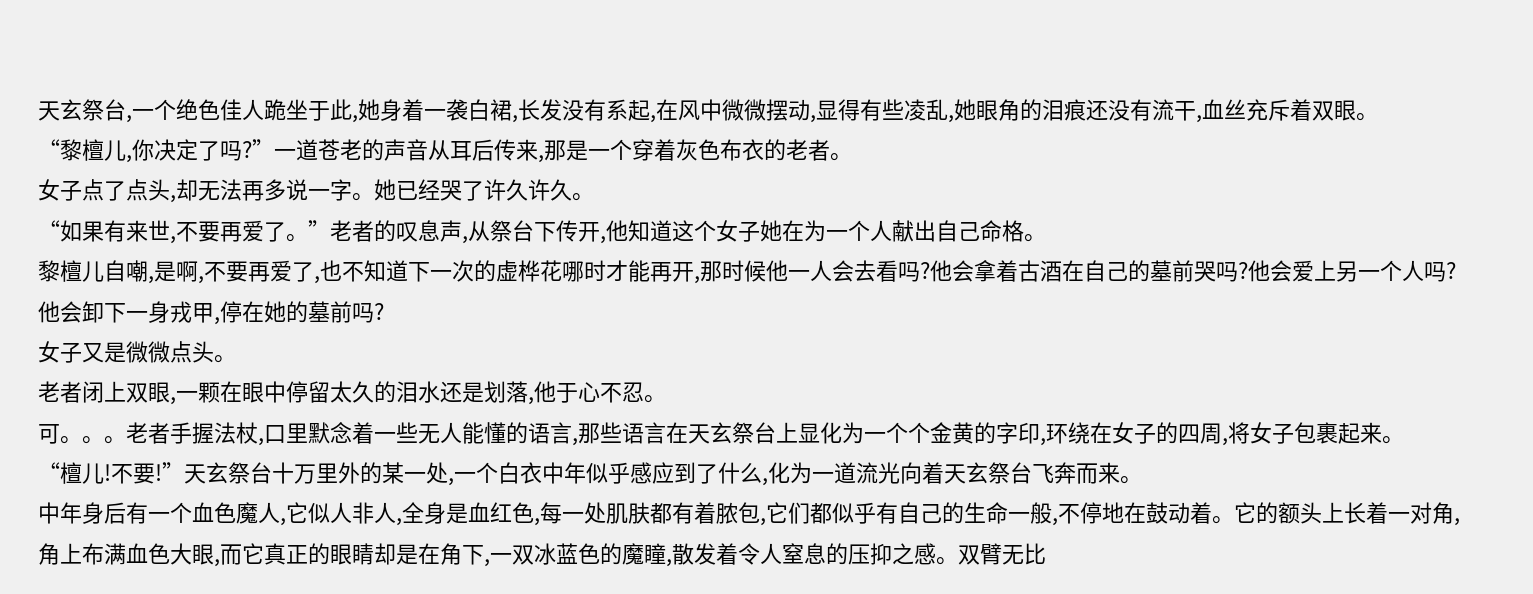天玄祭台,一个绝色佳人跪坐于此,她身着一袭白裙,长发没有系起,在风中微微摆动,显得有些凌乱,她眼角的泪痕还没有流干,血丝充斥着双眼。
“黎檀儿,你决定了吗?”一道苍老的声音从耳后传来,那是一个穿着灰色布衣的老者。
女子点了点头,却无法再多说一字。她已经哭了许久许久。
“如果有来世,不要再爱了。”老者的叹息声,从祭台下传开,他知道这个女子她在为一个人献出自己命格。
黎檀儿自嘲,是啊,不要再爱了,也不知道下一次的虚桦花哪时才能再开,那时候他一人会去看吗?他会拿着古酒在自己的墓前哭吗?他会爱上另一个人吗?他会卸下一身戎甲,停在她的墓前吗?
女子又是微微点头。
老者闭上双眼,一颗在眼中停留太久的泪水还是划落,他于心不忍。
可。。。老者手握法杖,口里默念着一些无人能懂的语言,那些语言在天玄祭台上显化为一个个金黄的字印,环绕在女子的四周,将女子包裹起来。
“檀儿!不要!”天玄祭台十万里外的某一处,一个白衣中年似乎感应到了什么,化为一道流光向着天玄祭台飞奔而来。
中年身后有一个血色魔人,它似人非人,全身是血红色,每一处肌肤都有着脓包,它们都似乎有自己的生命一般,不停地在鼓动着。它的额头上长着一对角,角上布满血色大眼,而它真正的眼睛却是在角下,一双冰蓝色的魔瞳,散发着令人窒息的压抑之感。双臂无比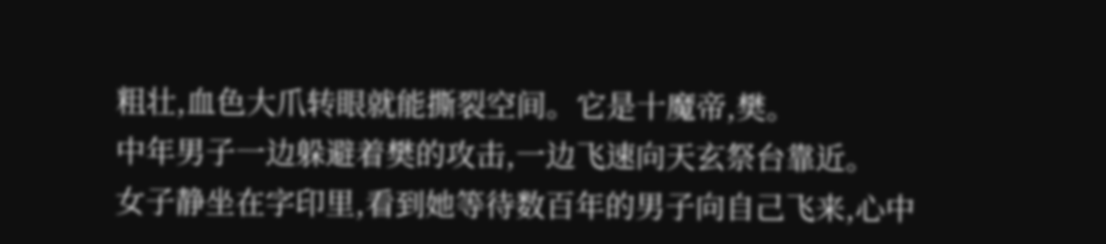粗壮,血色大爪转眼就能撕裂空间。它是十魔帝,樊。
中年男子一边躲避着樊的攻击,一边飞速向天玄祭台靠近。
女子静坐在字印里,看到她等待数百年的男子向自己飞来,心中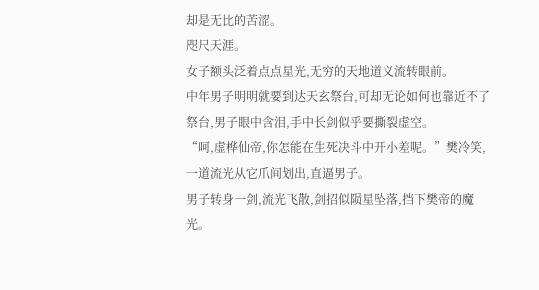却是无比的苦涩。
咫尺天涯。
女子额头泛着点点星光,无穷的天地道义流转眼前。
中年男子明明就要到达天玄祭台,可却无论如何也靠近不了祭台,男子眼中含泪,手中长剑似乎要撕裂虚空。
“呵,虚桦仙帝,你怎能在生死决斗中开小差呢。”樊冷笑,一道流光从它爪间划出,直逼男子。
男子转身一剑,流光飞散,剑招似陨星坠落,挡下樊帝的魔光。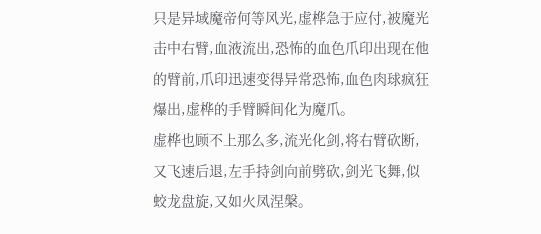只是异域魔帝何等风光,虚桦急于应付,被魔光击中右臂,血液流出,恐怖的血色爪印出现在他的臂前,爪印迅速变得异常恐怖,血色肉球疯狂爆出,虚桦的手臂瞬间化为魔爪。
虚桦也顾不上那么多,流光化剑,将右臂砍断,又飞速后退,左手持剑向前劈砍,剑光飞舞,似蛟龙盘旋,又如火凤涅槃。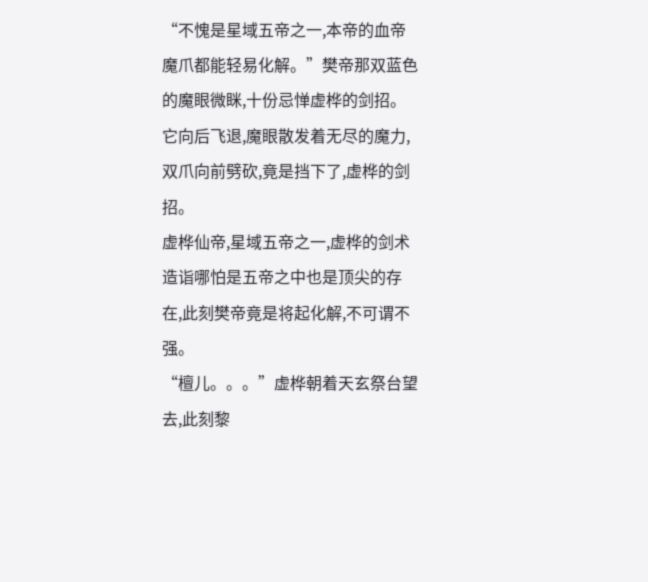“不愧是星域五帝之一,本帝的血帝魔爪都能轻易化解。”樊帝那双蓝色的魔眼微眯,十份忌惮虚桦的剑招。它向后飞退,魔眼散发着无尽的魔力,双爪向前劈砍,竟是挡下了,虚桦的剑招。
虚桦仙帝,星域五帝之一,虚桦的剑术造诣哪怕是五帝之中也是顶尖的存在,此刻樊帝竟是将起化解,不可谓不强。
“檀儿。。。”虚桦朝着天玄祭台望去,此刻黎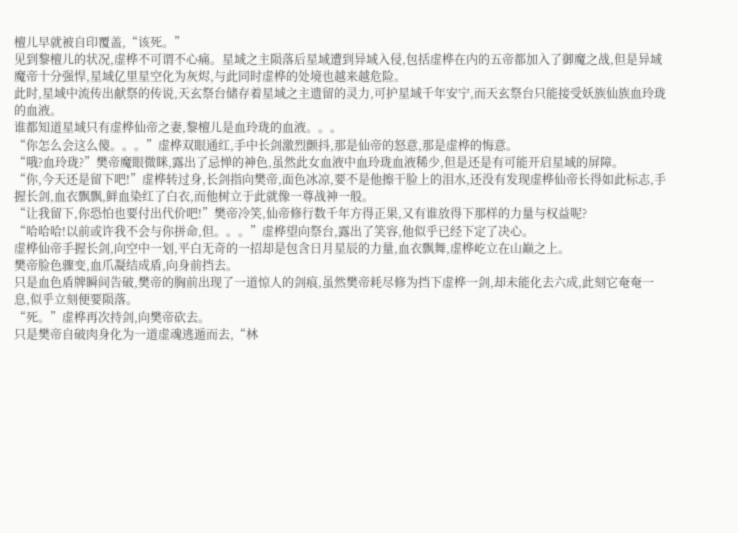檀儿早就被自印覆盖,“该死。”
见到黎檀儿的状况,虚桦不可谓不心痛。星域之主陨落后星域遭到异域入侵,包括虚桦在内的五帝都加入了御魔之战,但是异域魔帝十分强悍,星域亿里星空化为灰烬,与此同时虚桦的处境也越来越危险。
此时,星域中流传出献祭的传说,天玄祭台储存着星域之主遗留的灵力,可护星域千年安宁,而天玄祭台只能接受妖族仙族血玲珑的血液。
谁都知道星域只有虚桦仙帝之妻,黎檀儿是血玲珑的血液。。。
“你怎么会这么傻。。。”虚桦双眼通红,手中长剑激烈颤抖,那是仙帝的怒意,那是虚桦的悔意。
“哦?血玲珑?”樊帝魔眼微眯,露出了忌惮的神色,虽然此女血液中血玲珑血液稀少,但是还是有可能开启星域的屏障。
“你,今天还是留下吧!”虚桦转过身,长剑指向樊帝,面色冰凉,要不是他擦干脸上的泪水,还没有发现虚桦仙帝长得如此标志,手握长剑,血衣飘飘,鲜血染红了白衣,而他树立于此就像一尊战神一般。
“让我留下,你恐怕也要付出代价吧!”樊帝冷笑,仙帝修行数千年方得正果,又有谁放得下那样的力量与权益呢?
“哈哈哈!以前或许我不会与你拼命,但。。。”虚桦望向祭台,露出了笑容,他似乎已经下定了决心。
虚桦仙帝手握长剑,向空中一划,平白无奇的一招却是包含日月星辰的力量,血衣飘舞,虚桦屹立在山巅之上。
樊帝脸色骤变,血爪凝结成盾,向身前挡去。
只是血色盾牌瞬间告破,樊帝的胸前出现了一道惊人的剑痕,虽然樊帝耗尽修为挡下虚桦一剑,却未能化去六成,此刻它奄奄一息,似乎立刻便要陨落。
“死。”虚桦再次持剑,向樊帝砍去。
只是樊帝自破肉身化为一道虚魂逃遁而去,“林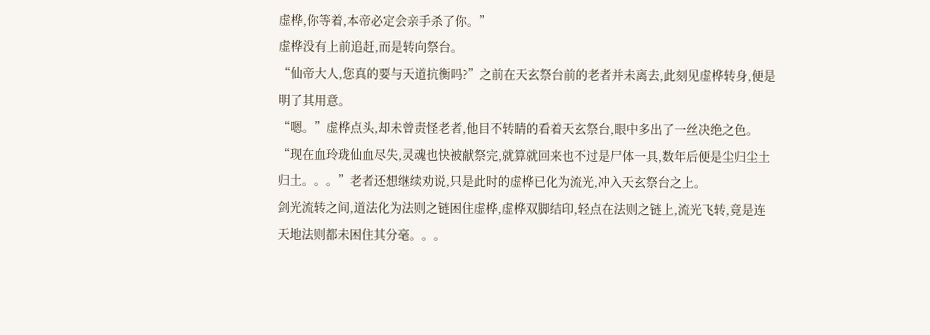虚桦,你等着,本帝必定会亲手杀了你。”
虚桦没有上前追赶,而是转向祭台。
“仙帝大人,您真的要与天道抗衡吗?”之前在天玄祭台前的老者并未离去,此刻见虚桦转身,便是明了其用意。
“嗯。”虚桦点头,却未曾责怪老者,他目不转睛的看着天玄祭台,眼中多出了一丝决绝之色。
“现在血玲珑仙血尽失,灵魂也快被献祭完,就算就回来也不过是尸体一具,数年后便是尘归尘土归土。。。”老者还想继续劝说,只是此时的虚桦已化为流光,冲入天玄祭台之上。
剑光流转之间,道法化为法则之链困住虚桦,虚桦双脚结印,轻点在法则之链上,流光飞转,竟是连天地法则都未困住其分毫。。。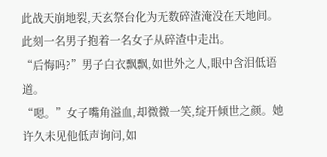此战天崩地裂,天玄祭台化为无数碎渣淹没在天地间。
此刻一名男子抱着一名女子从碎渣中走出。
“后悔吗?”男子白衣飘飘,如世外之人,眼中含泪低语道。
“嗯。”女子嘴角溢血,却微微一笑,绽开倾世之颜。她许久未见他低声询问,如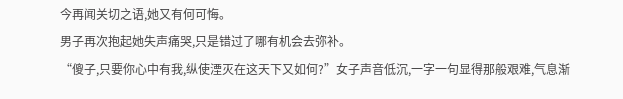今再闻关切之语,她又有何可悔。
男子再次抱起她失声痛哭,只是错过了哪有机会去弥补。
“傻子,只要你心中有我,纵使湮灭在这天下又如何?”女子声音低沉,一字一句显得那般艰难,气息渐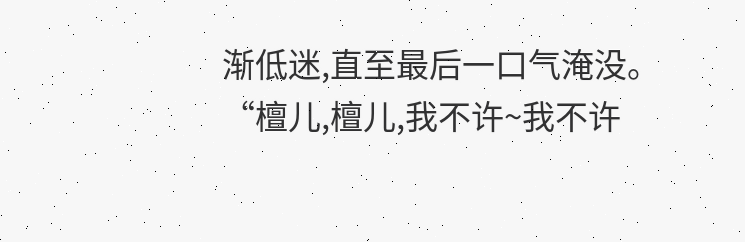渐低迷,直至最后一口气淹没。
“檀儿,檀儿,我不许~我不许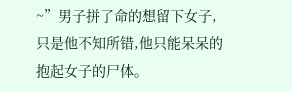~”男子拼了命的想留下女子,只是他不知所错,他只能呆呆的抱起女子的尸体。